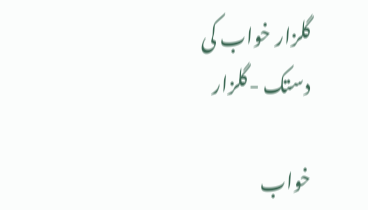گلزار خواب کی دستک -گلزار

خواب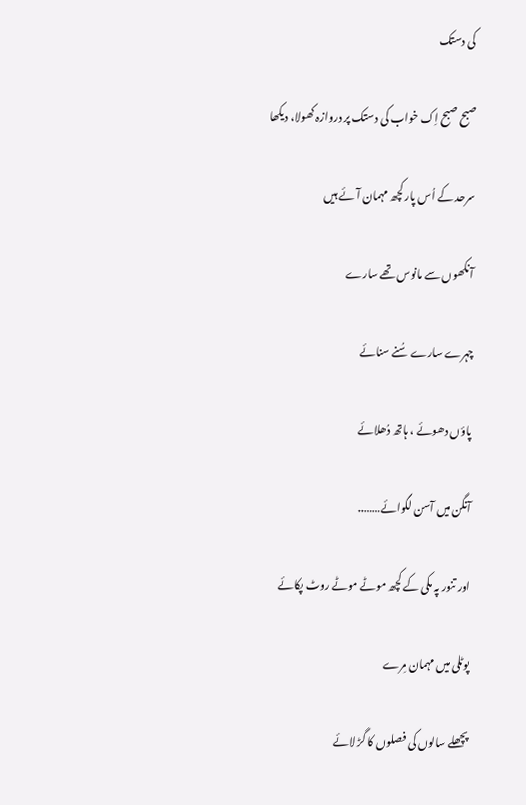کی دستک

صبح صبح اِک خواب کی دستک پر دروازہ کھولا، دیکھا

سرحد کے اُس پار کچھ مہمان آئے ہیں

آنکھوں سے مانوس تھے سارے

چہرے سارے سُنے سنائے

پاؤں دھوئے ، ہاتھ دُھلائے

آنگن میں آسن لگوائے……..

اور تنور پہ مکی کے کچھ موٹے موٹے روٹ پکائے

پوٹلی میں مہمان مِرے

پچھلے سالوں کی فصلوں کا گڑ لائے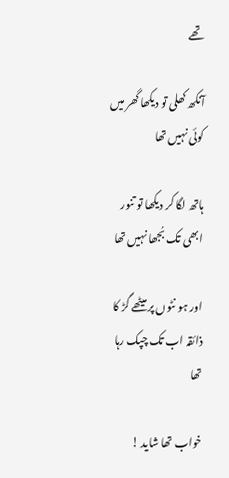تھے

آنکھ کھلی تو دیکھا گھر میں کوئی نہیں تھا

ہاتھ لگا کر دیکھا تو تنور ابھی تک بُجھا نہیں تھا

اور ہو نٹوں پر میٹھے گڑ کا ذائقہ اب تک چپک رہا تھا

خواب تھا شاید !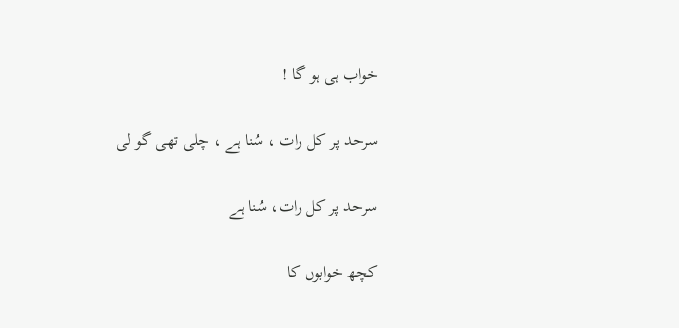خواب ہی ہو گا !

سرحد پر کل رات ، سُنا ہے ، چلی تھی گو لی

سرحد پر کل رات، سُنا ہے

کچھ خوابوں کا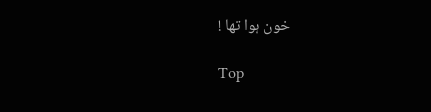خون ہوا تھا !

Top